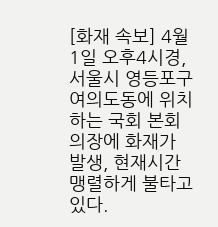[화재 속보] 4월1일 오후4시경, 서울시 영등포구 여의도동에 위치하는 국회 본회의장에 화재가 발생, 현재시간 맹렬하게 불타고 있다.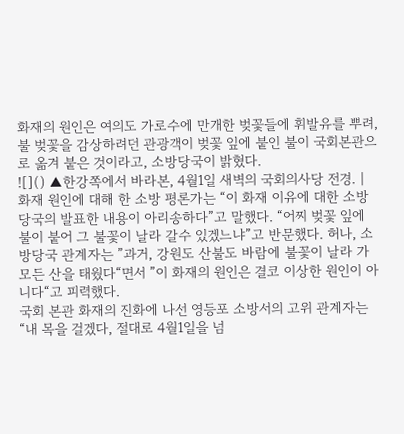화재의 원인은 여의도 가로수에 만개한 벚꽃들에 휘발유를 뿌려, 불 벚꽃을 감상하려던 관광객이 벚꽃 잎에 붙인 불이 국회본관으로 옮겨 붙은 것이라고, 소방당국이 밝혔다.
![]() ▲한강쪽에서 바라본, 4월1일 새벽의 국회의사당 전경. |
화재 원인에 대해 한 소방 평론가는 “이 화재 이유에 대한 소방당국의 발표한 내용이 아리송하다”고 말했다. “어찌 벚꽃 잎에 불이 붙어 그 불꽃이 날라 갈수 있겠느냐”고 반문했다. 허나, 소방당국 관계자는 ”과거, 강원도 산불도 바람에 불꽃이 날라 가 모든 산을 태웠다“면서 ”이 화재의 원인은 결코 이상한 원인이 아니다“고 피력했다.
국회 본관 화재의 진화에 나선 영등포 소방서의 고위 관계자는 “내 목을 걸겠다, 절대로 4월1일을 넘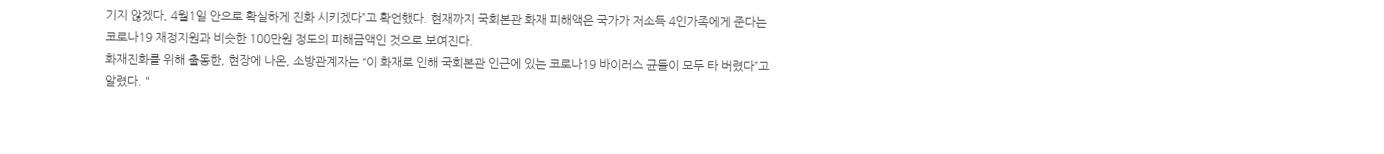기지 않겠다, 4월1일 안으로 확실하게 진화 시키겠다”고 확언했다. 현재까지 국회본관 화재 피해액은 국가가 저소득 4인가족에게 준다는 코로나19 재정지원과 비슷한 100만원 정도의 피해금액인 것으로 보여진다.
화재진화를 위해 출동한, 현장에 나온, 소방관계자는 “이 화재로 인해 국회본관 인근에 있는 코로나19 바이러스 균들이 모두 타 버렸다”고 알렸다. "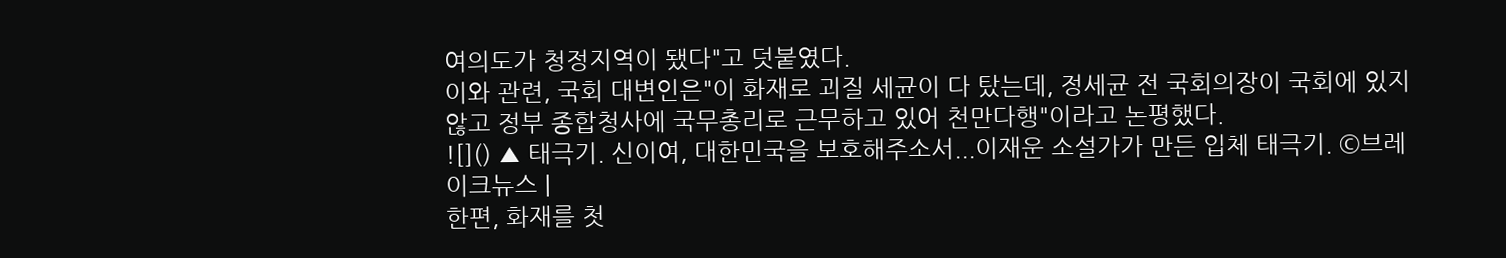여의도가 청정지역이 됐다"고 덧붙였다.
이와 관련, 국회 대변인은"이 화재로 괴질 세균이 다 탔는데, 정세균 전 국회의장이 국회에 있지 않고 정부 종합청사에 국무총리로 근무하고 있어 천만다행"이라고 논평했다.
![]() ▲ 태극기. 신이여, 대한민국을 보호해주소서...이재운 소설가가 만든 입체 태극기. ©브레이크뉴스 |
한편, 화재를 첫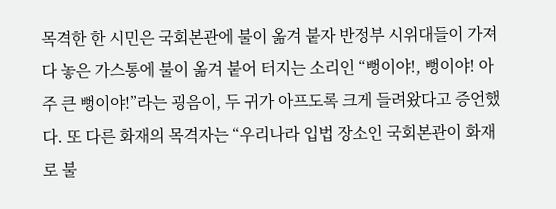목격한 한 시민은 국회본관에 불이 옮겨 붙자 반정부 시위대들이 가져다 놓은 가스통에 불이 옮겨 붙어 터지는 소리인 “뻥이야!, 뻥이야! 아주 큰 뻥이야!”라는 굉음이, 두 귀가 아프도록 크게 들려왔다고 증언했다. 또 다른 화재의 목격자는 “우리나라 입법 장소인 국회본관이 화재로 불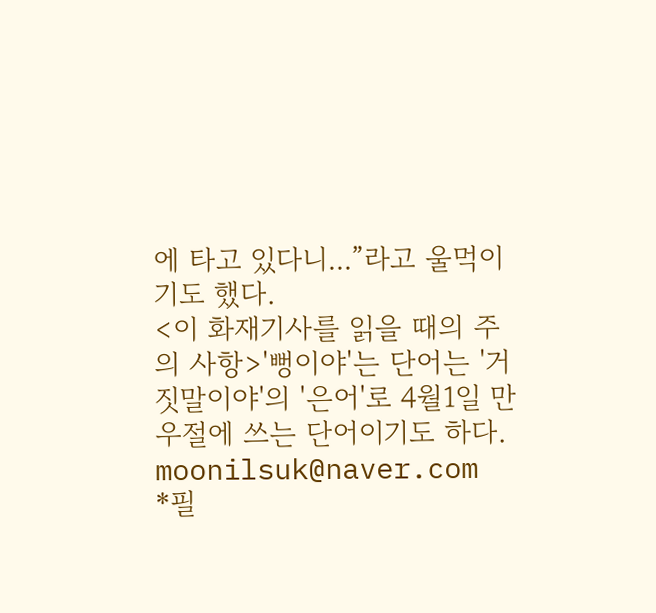에 타고 있다니...”라고 울먹이기도 했다.
<이 화재기사를 읽을 때의 주의 사항>'뻥이야'는 단어는 '거짓말이야'의 '은어'로 4월1일 만우절에 쓰는 단어이기도 하다. moonilsuk@naver.com
*필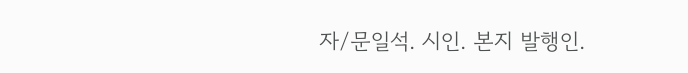자/문일석. 시인. 본지 발행인.